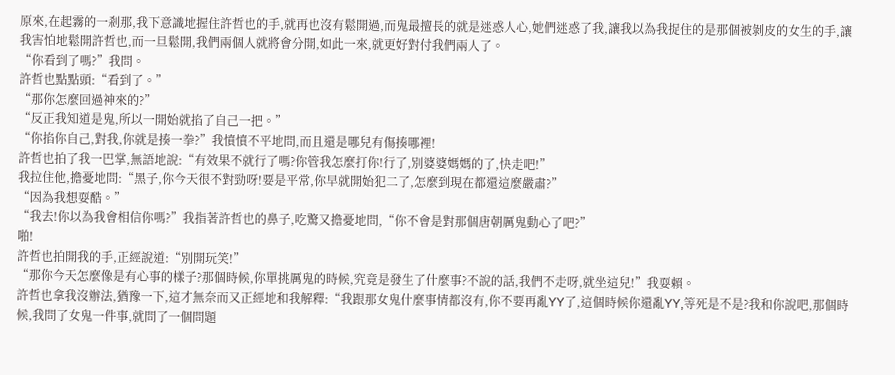原來,在起霧的一剎那,我下意識地握住許哲也的手,就再也沒有鬆開過,而鬼最擅長的就是迷惑人心,她們迷惑了我,讓我以為我捉住的是那個被剝皮的女生的手,讓我害怕地鬆開許哲也,而一旦鬆開,我們兩個人就將會分開,如此一來,就更好對付我們兩人了。
“你看到了嗎?”我問。
許哲也點點頭:“看到了。”
“那你怎麼回過神來的?”
“反正我知道是鬼,所以一開始就掐了自己一把。”
“你掐你自己,對我,你就是揍一拳?”我憤憤不平地問,而且還是哪兒有傷揍哪裡!
許哲也拍了我一巴掌,無語地說:“有效果不就行了嗎?你管我怎麼打你!行了,別婆婆媽媽的了,快走吧!”
我拉住他,擔憂地問:“黑子,你今天很不對勁呀!要是平常,你早就開始犯二了,怎麼到現在都還這麼嚴肅?”
“因為我想耍酷。”
“我去!你以為我會相信你嗎?”我指著許哲也的鼻子,吃驚又擔憂地問,“你不會是對那個唐朝厲鬼動心了吧?”
啪!
許哲也拍開我的手,正經說道:“別開玩笑!”
“那你今天怎麼像是有心事的樣子?那個時候,你單挑厲鬼的時候,究竟是發生了什麼事?不說的話,我們不走呀,就坐這兒!”我耍賴。
許哲也拿我沒辦法,猶豫一下,這才無奈而又正經地和我解釋:“我跟那女鬼什麼事情都沒有,你不要再亂YY了,這個時候你還亂YY,等死是不是?我和你說吧,那個時候,我問了女鬼一件事,就問了一個問題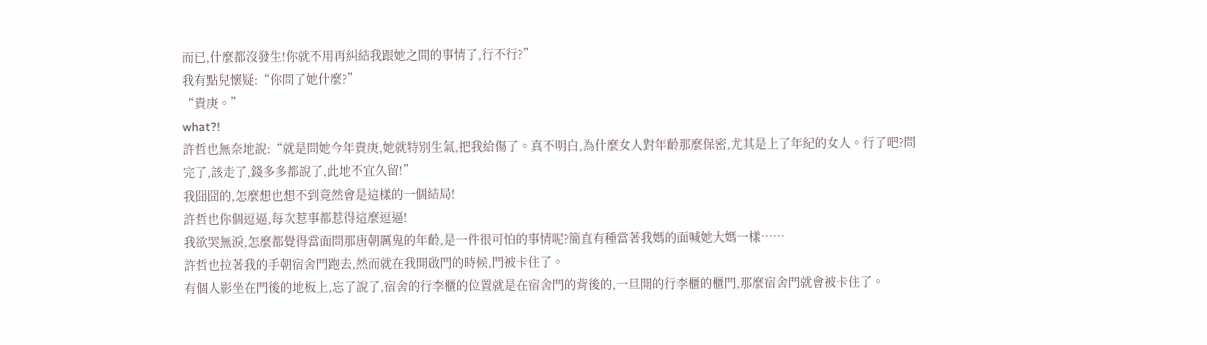而已,什麼都沒發生!你就不用再糾結我跟她之間的事情了,行不行?”
我有點兒懷疑:“你問了她什麼?”
“貴庚。”
what?!
許哲也無奈地說:“就是問她今年貴庚,她就特別生氣,把我給傷了。真不明白,為什麼女人對年齡那麼保密,尤其是上了年紀的女人。行了吧?問完了,該走了,錢多多都說了,此地不宜久留!”
我囧囧的,怎麼想也想不到竟然會是這樣的一個結局!
許哲也你個逗逼,每次惹事都惹得這麼逗逼!
我欲哭無淚,怎麼都覺得當面問那唐朝厲鬼的年齡,是一件很可怕的事情呢?簡直有種當著我媽的面喊她大媽一樣……
許哲也拉著我的手朝宿舍門跑去,然而就在我開啟門的時候,門被卡住了。
有個人影坐在門後的地板上,忘了說了,宿舍的行李櫃的位置就是在宿舍門的背後的,一旦開的行李櫃的櫃門,那麼宿舍門就會被卡住了。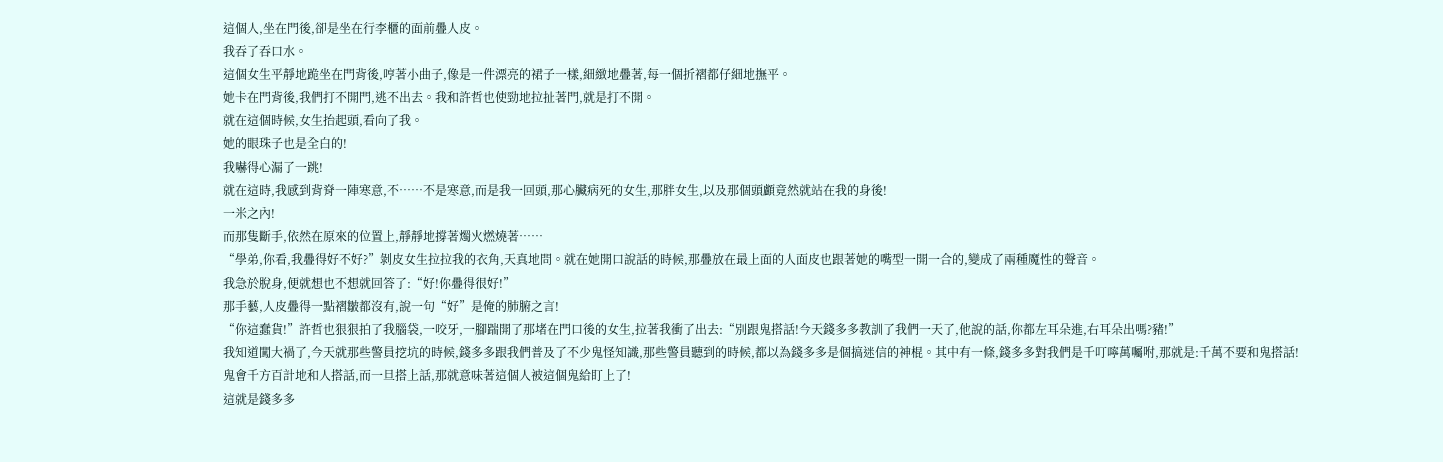這個人,坐在門後,卻是坐在行李櫃的面前疊人皮。
我吞了吞口水。
這個女生平靜地跪坐在門背後,哼著小曲子,像是一件漂亮的裙子一樣,細緻地疊著,每一個折褶都仔細地撫平。
她卡在門背後,我們打不開門,逃不出去。我和許哲也使勁地拉扯著門,就是打不開。
就在這個時候,女生抬起頭,看向了我。
她的眼珠子也是全白的!
我嚇得心漏了一跳!
就在這時,我感到背脊一陣寒意,不……不是寒意,而是我一回頭,那心臟病死的女生,那胖女生,以及那個頭顱竟然就站在我的身後!
一米之內!
而那隻斷手,依然在原來的位置上,靜靜地撐著燭火燃燒著……
“學弟,你看,我疊得好不好?”剝皮女生拉拉我的衣角,天真地問。就在她開口說話的時候,那疊放在最上面的人面皮也跟著她的嘴型一開一合的,變成了兩種魔性的聲音。
我急於脫身,便就想也不想就回答了:“好!你疊得很好!”
那手藝,人皮疊得一點褶皺都沒有,說一句“好”是俺的肺腑之言!
“你這蠢貨!”許哲也狠狠拍了我腦袋,一咬牙,一腳踹開了那堵在門口後的女生,拉著我衝了出去:“別跟鬼搭話!今天錢多多教訓了我們一天了,他說的話,你都左耳朵進,右耳朵出嗎?豬!”
我知道闖大禍了,今天就那些警員挖坑的時候,錢多多跟我們普及了不少鬼怪知識,那些警員聽到的時候,都以為錢多多是個搞迷信的神棍。其中有一條,錢多多對我們是千叮嚀萬囑咐,那就是:千萬不要和鬼搭話!
鬼會千方百計地和人搭話,而一旦搭上話,那就意味著這個人被這個鬼給盯上了!
這就是錢多多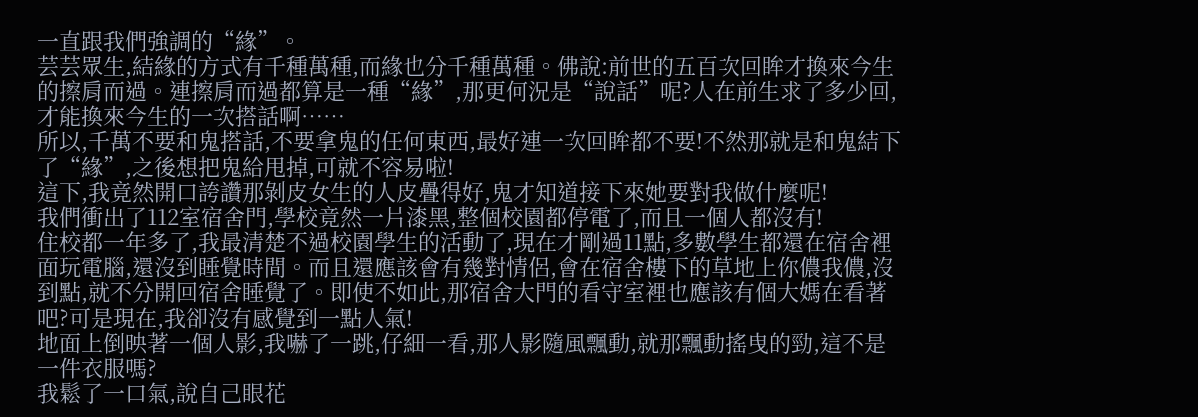一直跟我們強調的“緣”。
芸芸眾生,結緣的方式有千種萬種,而緣也分千種萬種。佛說:前世的五百次回眸才換來今生的擦肩而過。連擦肩而過都算是一種“緣”,那更何況是“說話”呢?人在前生求了多少回,才能換來今生的一次搭話啊……
所以,千萬不要和鬼搭話,不要拿鬼的任何東西,最好連一次回眸都不要!不然那就是和鬼結下了“緣”,之後想把鬼給甩掉,可就不容易啦!
這下,我竟然開口誇讚那剝皮女生的人皮疊得好,鬼才知道接下來她要對我做什麼呢!
我們衝出了112室宿舍門,學校竟然一片漆黑,整個校園都停電了,而且一個人都沒有!
住校都一年多了,我最清楚不過校園學生的活動了,現在才剛過11點,多數學生都還在宿舍裡面玩電腦,還沒到睡覺時間。而且還應該會有幾對情侶,會在宿舍樓下的草地上你儂我儂,沒到點,就不分開回宿舍睡覺了。即使不如此,那宿舍大門的看守室裡也應該有個大媽在看著吧?可是現在,我卻沒有感覺到一點人氣!
地面上倒映著一個人影,我嚇了一跳,仔細一看,那人影隨風飄動,就那飄動搖曳的勁,這不是一件衣服嗎?
我鬆了一口氣,說自己眼花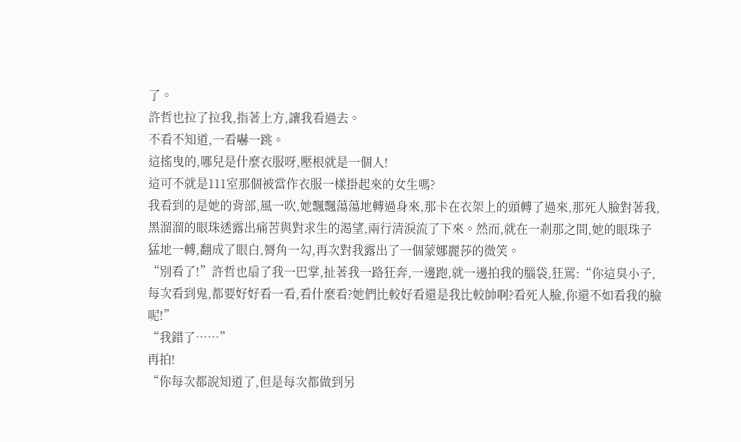了。
許哲也拉了拉我,指著上方,讓我看過去。
不看不知道,一看嚇一跳。
這搖曳的,哪兒是什麼衣服呀,壓根就是一個人!
這可不就是111室那個被當作衣服一樣掛起來的女生嗎?
我看到的是她的背部,風一吹,她飄飄蕩蕩地轉過身來,那卡在衣架上的頭轉了過來,那死人臉對著我,黑溜溜的眼珠透露出痛苦與對求生的渴望,兩行清淚流了下來。然而,就在一剎那之間,她的眼珠子猛地一轉,翻成了眼白,脣角一勾,再次對我露出了一個蒙娜麗莎的微笑。
“別看了!”許哲也扇了我一巴掌,扯著我一路狂奔,一邊跑,就一邊拍我的腦袋,狂罵:“你這臭小子,每次看到鬼,都要好好看一看,看什麼看?她們比較好看還是我比較帥啊?看死人臉,你還不如看我的臉呢!”
“我錯了……”
再拍!
“你每次都說知道了,但是每次都做到另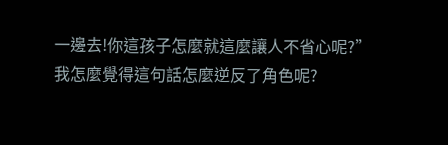一邊去!你這孩子怎麼就這麼讓人不省心呢?”
我怎麼覺得這句話怎麼逆反了角色呢?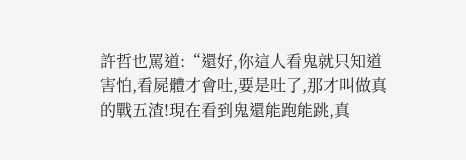許哲也罵道:“還好,你這人看鬼就只知道害怕,看屍體才會吐,要是吐了,那才叫做真的戰五渣!現在看到鬼還能跑能跳,真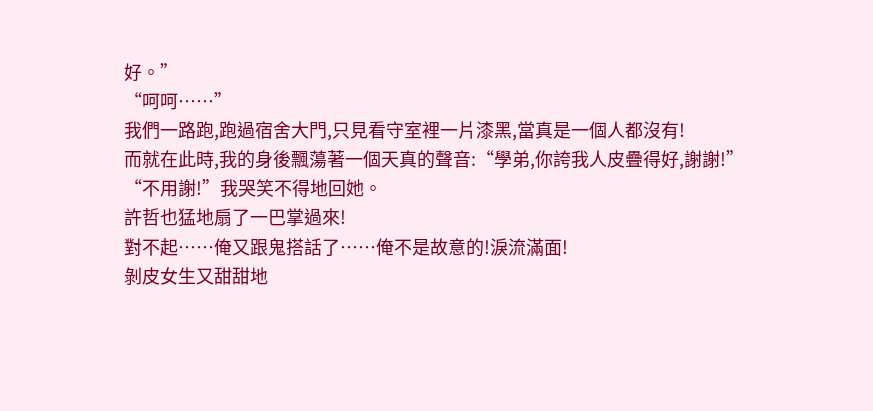好。”
“呵呵……”
我們一路跑,跑過宿舍大門,只見看守室裡一片漆黑,當真是一個人都沒有!
而就在此時,我的身後飄蕩著一個天真的聲音:“學弟,你誇我人皮疊得好,謝謝!”
“不用謝!”我哭笑不得地回她。
許哲也猛地扇了一巴掌過來!
對不起……俺又跟鬼搭話了……俺不是故意的!淚流滿面!
剝皮女生又甜甜地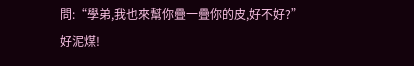問:“學弟,我也來幫你疊一疊你的皮,好不好?”
好泥煤!